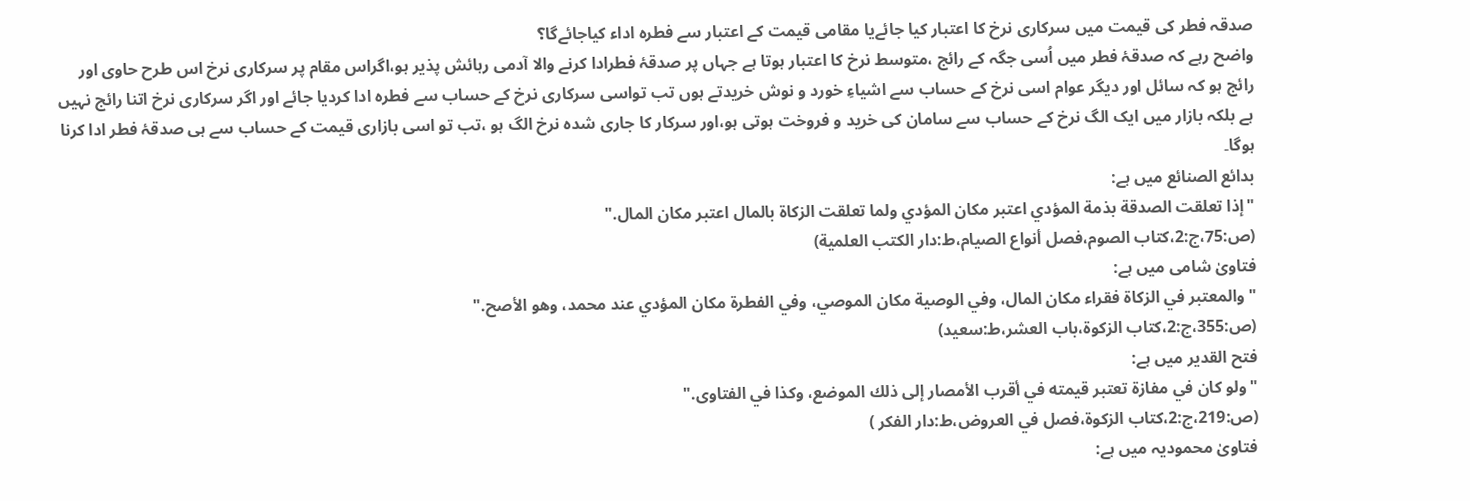صدقہ فطر کی قیمت میں سرکاری نرخ کا اعتبار کیا جائےیا مقامی قیمت کے اعتبار سے فطرہ اداء کیاجائےگا؟
واضح رہے کہ صدقۂ فطر میں اُسی جگہ کے رائج ،متوسط نرخ کا اعتبار ہوتا ہے جہاں پر صدقۂ فطرادا کرنے والا آدمی رہائش پذیر ہو،اگراس مقام پر سرکاری نرخ اس طرح حاوی اور رائج ہو کہ سائل اور دیگر عوام اسی نرخ کے حساب سے اشیاءِ خورد و نوش خریدتے ہوں تب تواسی سرکاری نرخ کے حساب سے فطرہ ادا کردیا جائے اور اگر سرکاری نرخ اتنا رائج نہیں ہے بلکہ بازار میں ایک الگ نرخ کے حساب سے سامان کی خرید و فروخت ہوتی ہو،اور سرکار کا جاری شدہ نرخ الگ ہو ،تب تو اسی بازاری قیمت کے حساب سے ہی صدقۂ فطر ادا کرنا ہوگا۔
بدائع الصنائع میں ہے:
"إذا تعلقت الصدقة بذمة المؤدي اعتبر مكان المؤدي ولما تعلقت الزكاة بالمال اعتبر مكان المال."
(ص:75،ج:2،کتاب الصوم،فصل أنواع الصيام،ط:دار الکتب العلمیة)
فتاویٰ شامی میں ہے:
"والمعتبر في الزكاة فقراء مكان المال، وفي الوصية مكان الموصي، وفي الفطرة مكان المؤدي عند محمد، وهو الأصح."
(ص:355،ج:2،کتاب الزکوۃ،باب العشر،ط:سعید)
فتح القدیر میں ہے:
"ولو كان في مفازة تعتبر قيمته في أقرب الأمصار إلى ذلك الموضع، وكذا في الفتاوى."
(ص:219،ج:2،کتاب الزکوۃ،فصل في العروض،ط:دار الفکر )
فتاویٰ محمودیہ میں ہے: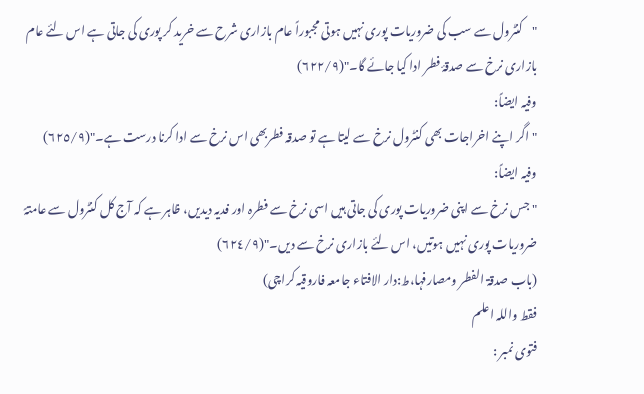"کنٹرول سے سب کی ضروریات پوری نہیں ہوتی مجبوراً عام بازاری شرح سے خرید کر پوری کی جاتی ہے اس لئے عام بازاری نرخ سے صدقۂ فطر ادا کیا جائے گا۔"(٦٢٢/٩)
وفیہ ایضاً:
" اگر اپنے اخراجات بھی کنٹرول نرخ سے لیتا ہے تو صدقہ فطربھی اس نرخ سے ادا کرنا درست ہے۔"(٦٢٥/٩)
وفیہ ایضاً:
"جس نرخ سے اپنی ضروریات پوری کی جاتی ہیں اسی نرخ سے فطرہ اور فدیہ دیدیں، ظاہر ہے کہ آج کل کنٹرول سے عامتہً ضروریات پوری نہیں ہوتیں، اس لئے بازاری نرخ سے دیں۔"(٦٢٤/٩)
(باب صدقۃ الفطر ومصارفہا،ط:دار الافتاء جامعہ فاروقیہ کراچی)
فقط واللہ اعلم
فتوی نمبر :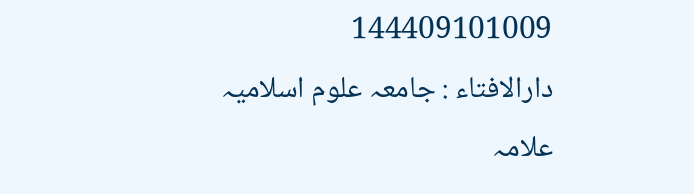144409101009
دارالافتاء : جامعہ علوم اسلامیہ علامہ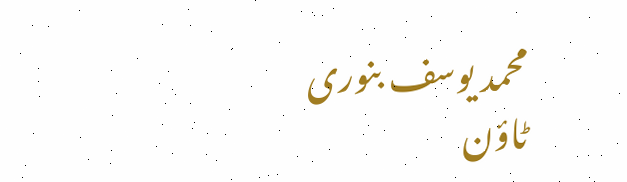محمد یوسف بنوری ٹاؤن